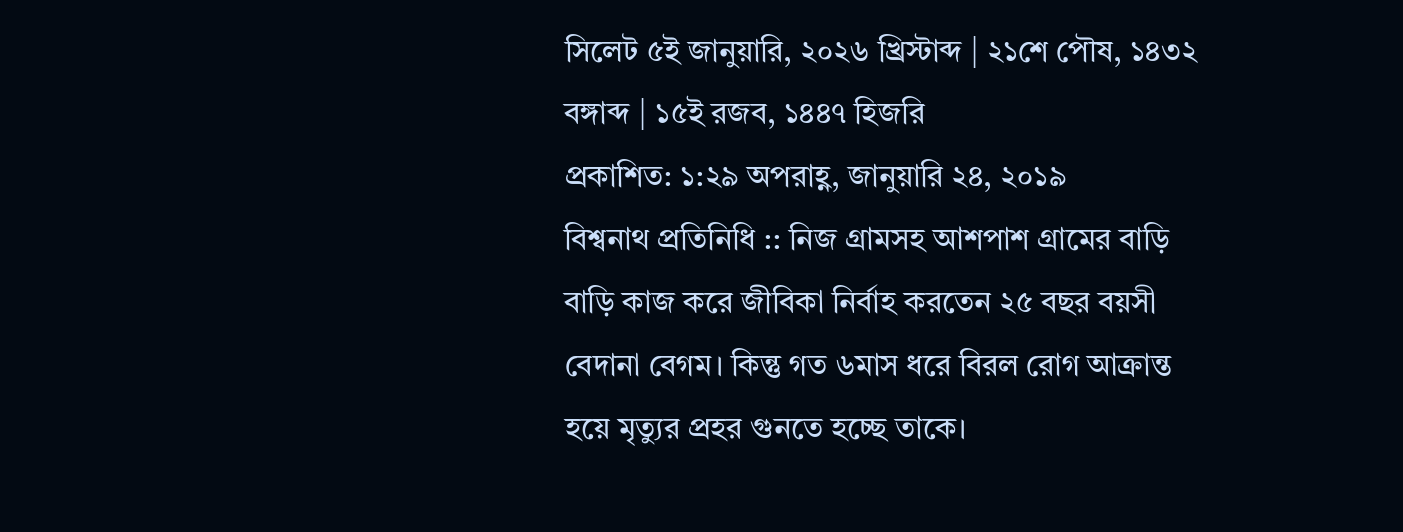সিলেট ৫ই জানুয়ারি, ২০২৬ খ্রিস্টাব্দ | ২১শে পৌষ, ১৪৩২ বঙ্গাব্দ | ১৫ই রজব, ১৪৪৭ হিজরি
প্রকাশিত: ১:২৯ অপরাহ্ণ, জানুয়ারি ২৪, ২০১৯
বিশ্বনাথ প্রতিনিধি :: নিজ গ্রামসহ আশপাশ গ্রামের বাড়ি বাড়ি কাজ করে জীবিকা নির্বাহ করতেন ২৫ বছর বয়সী বেদানা বেগম। কিন্তু গত ৬মাস ধরে বিরল রোগ আক্রান্ত হয়ে মৃত্যুর প্রহর গুনতে হচ্ছে তাকে।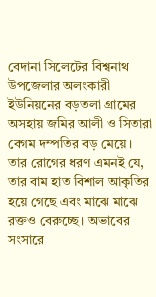বেদানা সিলেটের বিশ্বনাথ উপজেলার অলংকারী ইউনিয়নের বড়তলা গ্রামের অসহায় জমির আলী ও সিতারা বেগম দম্পতির বড় মেয়ে।
তার রোগের ধরণ এমনই যে, তার বাম হাত বিশাল আকৃতির হয়ে গেছে এবং মাঝে মাঝে রক্তও বেরুচ্ছে। অভাবের সংসারে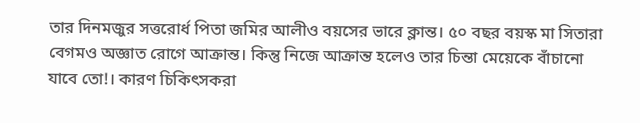তার দিনমজুর সত্তরোর্ধ পিতা জমির আলীও বয়সের ভারে ক্লান্ত। ৫০ বছর বয়স্ক মা সিতারা বেগমও অজ্ঞাত রোগে আক্রান্ত। কিন্তু নিজে আক্রান্ত হলেও তার চিন্তা মেয়েকে বাঁচানো যাবে তো!। কারণ চিকিৎসকরা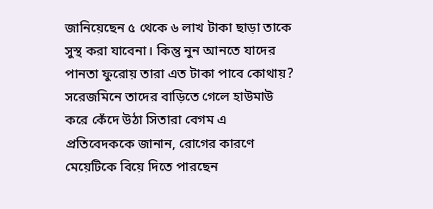জানিয়েছেন ৫ থেকে ৬ লাখ টাকা ছাড়া তাকে সুস্থ করা যাবেনা। কিন্তু নুন আনতে যাদের পানতা ফুরোয় তারা এত টাকা পাবে কোথায়?
সরেজমিনে তাদের বাড়িতে গেলে হাউমাউ করে কেঁদে উঠা সিতারা বেগম এ প্রতিবেদককে জানান, রোগের কারণে মেয়েটিকে বিয়ে দিতে পারছেন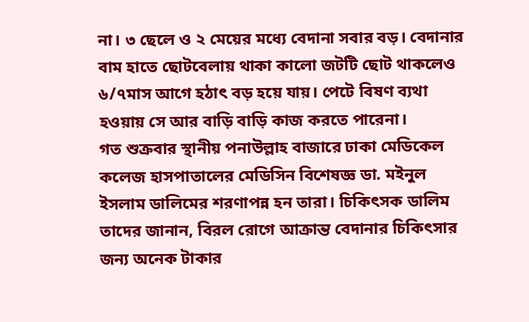না। ৩ ছেলে ও ২ মেয়ের মধ্যে বেদানা সবার বড়। বেদানার বাম হাতে ছোটবেলায় থাকা কালো জটটি ছোট থাকলেও ৬/৭মাস আগে হঠাৎ বড় হয়ে যায়। পেটে বিষণ ব্যথা হওয়ায় সে আর বাড়ি বাড়ি কাজ করতে পারেনা।
গত শুক্রবার স্থানীয় পনাউল্লাহ বাজারে ঢাকা মেডিকেল কলেজ হাসপাতালের মেডিসিন বিশেষজ্ঞ ডা. মইনুল ইসলাম ডালিমের শরণাপন্ন হন তারা। চিকিৎসক ডালিম তাদের জানান, বিরল রোগে আক্রান্ত বেদানার চিকিৎসার জন্য অনেক টাকার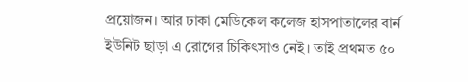প্রয়োজন। আর ঢাকা মেডিকেল কলেজ হাসপাতালের বার্ন ইউনিট ছাড়া এ রোগের চিকিৎসাও নেই। তাই প্রথমত ৫০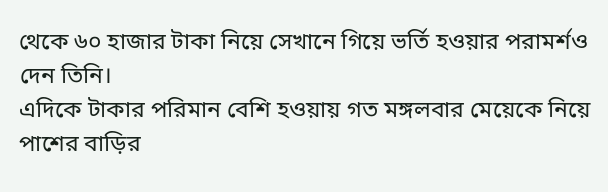থেকে ৬০ হাজার টাকা নিয়ে সেখানে গিয়ে ভর্তি হওয়ার পরামর্শও দেন তিনি।
এদিকে টাকার পরিমান বেশি হওয়ায় গত মঙ্গলবার মেয়েকে নিয়ে পাশের বাড়ির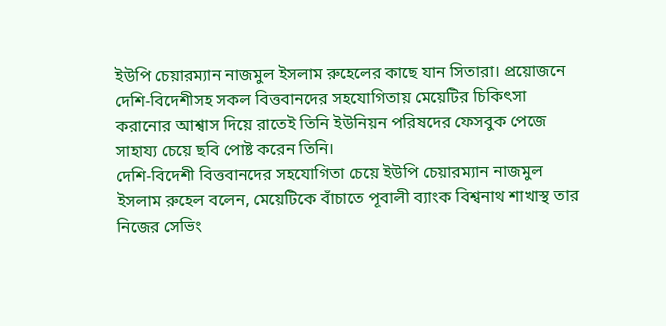ইউপি চেয়ারম্যান নাজমুল ইসলাম রুহেলের কাছে যান সিতারা। প্রয়োজনে দেশি-বিদেশীসহ সকল বিত্তবানদের সহযোগিতায় মেয়েটির চিকিৎসা করানোর আশ্বাস দিয়ে রাতেই তিনি ইউনিয়ন পরিষদের ফেসবুক পেজে সাহায্য চেয়ে ছবি পোষ্ট করেন তিনি।
দেশি-বিদেশী বিত্তবানদের সহযোগিতা চেয়ে ইউপি চেয়ারম্যান নাজমুল ইসলাম রুহেল বলেন, মেয়েটিকে বাঁচাতে পূবালী ব্যাংক বিশ্বনাথ শাখাস্থ তার নিজের সেভিং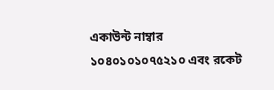একাউন্ট নাম্বার ১০৪০১০১০৭৫২১০ এবং রকেট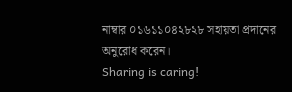নাম্বার ০১৬১১০৪২৮২৮ সহায়তা প্রদানের অনুরোধ করেন।
Sharing is caring!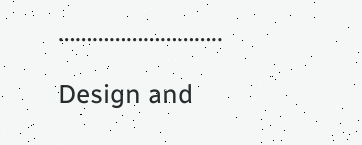………………………..

Design and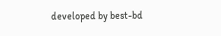developed by best-bd